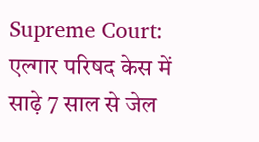Supreme Court: एल्गार परिषद केस में साढ़े 7 साल से जेल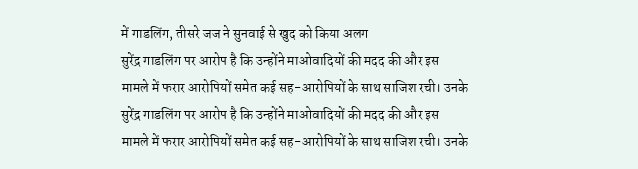में गाडलिंग, तीसरे जज ने सुनवाई से खुद को किया अलग
सुरेंद्र गाडलिंग पर आरोप है कि उन्होंने माओवादियों की मदद की और इस मामले में फरार आरोपियों समेत कई सह-आरोपियों के साथ साजिश रची। उनके
सुरेंद्र गाडलिंग पर आरोप है कि उन्होंने माओवादियों की मदद की और इस मामले में फरार आरोपियों समेत कई सह-आरोपियों के साथ साजिश रची। उनके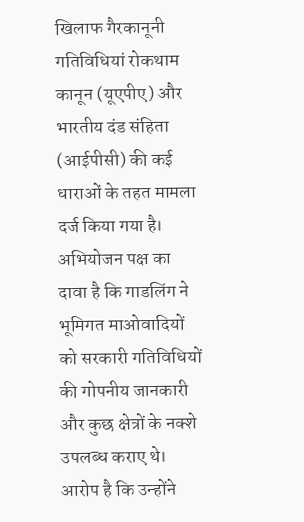खिलाफ गैरकानूनी गतिविधियां रोकथाम कानून (यूएपीए) और भारतीय दंड संहिता (आईपीसी) की कई धाराओं के तहत मामला दर्ज किया गया है। अभियोजन पक्ष का दावा है कि गाडलिंग ने भूमिगत माओवादियों को सरकारी गतिविधियों की गोपनीय जानकारी और कुछ क्षेत्रों के नक्शे उपलब्ध कराए थे। आरोप है कि उन्होंने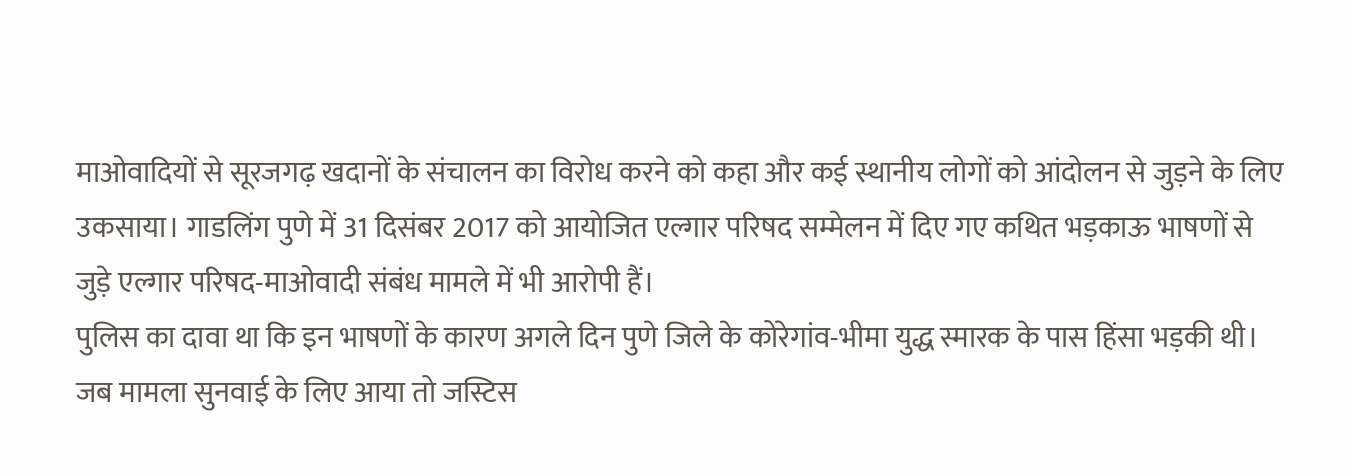माओवादियों से सूरजगढ़ खदानों के संचालन का विरोध करने को कहा और कई स्थानीय लोगों को आंदोलन से जुड़ने के लिए उकसाया। गाडलिंग पुणे में 31 दिसंबर 2017 को आयोजित एल्गार परिषद सम्मेलन में दिए गए कथित भड़काऊ भाषणों से जुड़े एल्गार परिषद-माओवादी संबंध मामले में भी आरोपी हैं।
पुलिस का दावा था कि इन भाषणों के कारण अगले दिन पुणे जिले के कोरेगांव-भीमा युद्ध स्मारक के पास हिंसा भड़की थी। जब मामला सुनवाई के लिए आया तो जस्टिस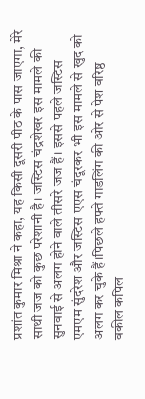प्रशांत कुमार मिश्रा ने कहा, यह किसी दूसरी पीठ के पास जाएगा, मेरे साथी जज को कुछ परेशानी है। जस्टिस चंद्रशेखर इस मामले की सुनवाई से अलग होने वाले तीसरे जज हैं। इससे पहले जस्टिस एमएम सुंदरेश और जस्टिस एएस चंदूरकर भी इस मामले से खुद को अलग कर चुके हैं।पिछले हफ्ते गाडलिंग की ओर से पेश वरिष्ठ वकील कपिल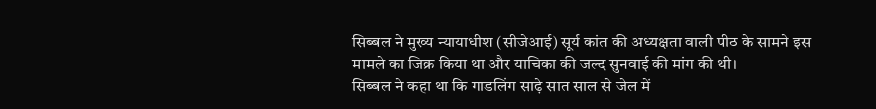सिब्बल ने मुख्य न्यायाधीश (सीजेआई) सूर्य कांत की अध्यक्षता वाली पीठ के सामने इस मामले का जिक्र किया था और याचिका की जल्द सुनवाई की मांग की थी।
सिब्बल ने कहा था कि गाडलिंग साढ़े सात साल से जेल में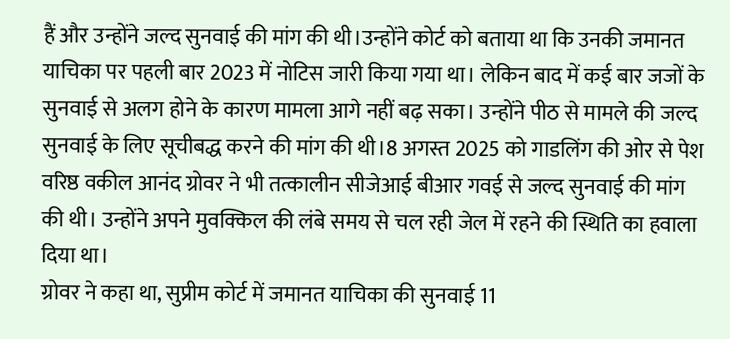हैं और उन्होंने जल्द सुनवाई की मांग की थी।उन्होंने कोर्ट को बताया था कि उनकी जमानत याचिका पर पहली बार 2023 में नोटिस जारी किया गया था। लेकिन बाद में कई बार जजों के सुनवाई से अलग होने के कारण मामला आगे नहीं बढ़ सका। उन्होंने पीठ से मामले की जल्द सुनवाई के लिए सूचीबद्ध करने की मांग की थी।8 अगस्त 2025 को गाडलिंग की ओर से पेश वरिष्ठ वकील आनंद ग्रोवर ने भी तत्कालीन सीजेआई बीआर गवई से जल्द सुनवाई की मांग की थी। उन्होंने अपने मुवक्किल की लंबे समय से चल रही जेल में रहने की स्थिति का हवाला दिया था।
ग्रोवर ने कहा था, सुप्रीम कोर्ट में जमानत याचिका की सुनवाई 11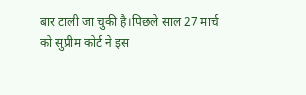बार टाली जा चुकी है।पिछले साल 27 मार्च को सुप्रीम कोर्ट ने इस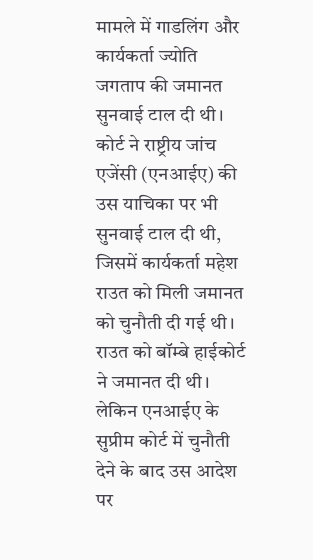मामले में गाडलिंग और कार्यकर्ता ज्योति जगताप की जमानत सुनवाई टाल दी थी। कोर्ट ने राष्ट्रीय जांच एजेंसी (एनआईए) की उस याचिका पर भी सुनवाई टाल दी थी, जिसमें कार्यकर्ता महेश राउत को मिली जमानत को चुनौती दी गई थी। राउत को बॉम्बे हाईकोर्ट ने जमानत दी थी। लेकिन एनआईए के सुप्रीम कोर्ट में चुनौती देने के बाद उस आदेश पर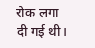रोक लगा दी गई थी।